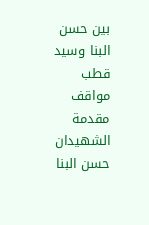بين حسن البنا وسيد قطب مواقف
مقدمة
الشهيدان حسن البنا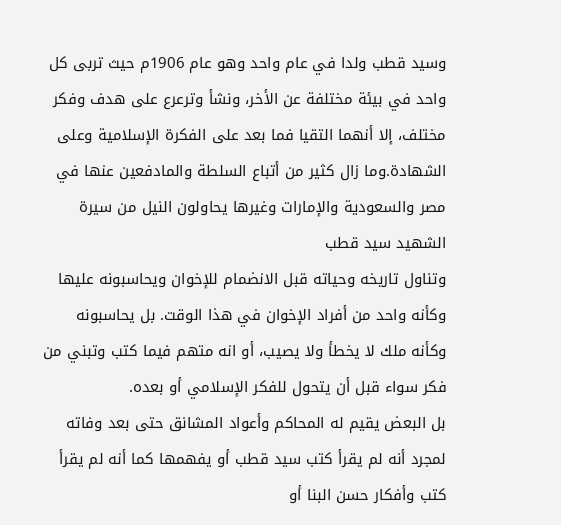وسيد قطب ولدا في عام واحد وهو عام 1906م حيث تربى كل واحد في بيئة مختلفة عن الأخر، ونشأ وترعرع على هدف وفكر مختلف، إلا أنهما التقيا فما بعد على الفكرة الإسلامية وعلى الشهادة.وما زال كثير من أتباع السلطة والمادفعين عنها في مصر والسعودية والإمارات وغيرها يحاولون النيل من سيرة الشهيد سيد قطب
وتناول تاريخه وحياته قبل الانضمام للإخوان ويحاسبونه عليها وكأنه واحد من أفراد الإخوان في هذا الوقت. بل يحاسبونه وكأنه ملك لا يخطأ ولا يصيب، أو انه متهم فيما كتب وتبني من فكر سواء قبل أن يتحول للفكر الإسلامي أو بعده.
بل البعض يقيم له المحاكم وأعواد المشانق حتى بعد وفاته لمجرد أنه لم يقرأ كتب سيد قطب أو يفهمها كما أنه لم يقرأ كتب وأفكار حسن البنا أو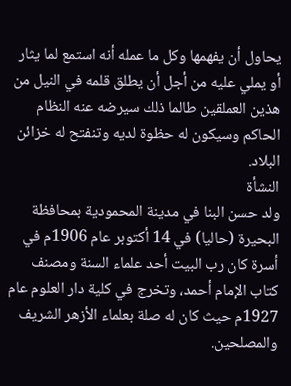يحاول أن يفهمها وكل ما عمله أنه استمع لما يثار أو يملي عليه من أجل أن يطلق قلمه في النيل من هذين العملقين طالما ذلك سيرضه عنه النظام الحاكم وسيكون له حظوة لديه وتنفتح له خزائن البلاد.
النشأة
ولد حسن البنا في مدينة المحمودية بمحافظة البحيرة (حاليا) في 14 أكتوبر عام 1906م في أسرة كان رب البيت أحد علماء السنة ومصنف كتاب الإمام أحمد، وتخرج في كلية دار العلوم عام 1927م حيث كان له صلة بعلماء الأزهر الشريف والمصلحين.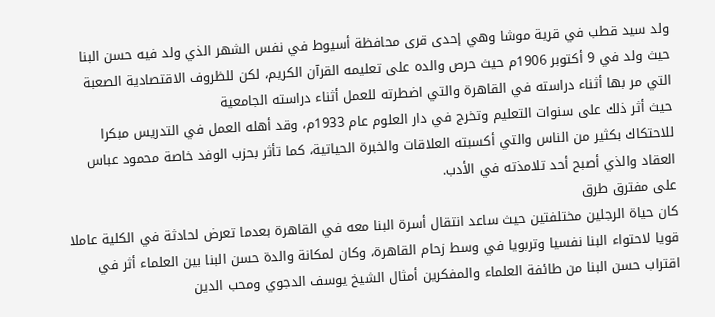ولد سيد قطب في قرية موشا وهي إحدى قرى محافظة أسيوط في نفس الشهر الذي ولد فيه حسن البنا حيث ولد في 9 أكتوبر 1906م حيث حرص والده على تعليمه القرآن الكريم، لكن للظروف الاقتصادية الصعبة التي مر بها أثناء دراسته في القاهرة والتي اضطرته للعمل أثناء دراسته الجامعية
حيث أثر ذلك على سنوات التعليم وتخرج في دار العلوم عام 1933م، وقد أهله العمل في التدريس مبكرا للاحتكاك بكثير من الناس والتي أكسبته العلاقات والخبرة الحياتية، كما تأثر بحزب الوفد خاصة محمود عباس العقاد والذي أصبح أحد تلامذته في الأدب.
على مفترق طرق
كان حياة الرجلين مختلفتين حيث ساعد انتقال أسرة البنا معه في القاهرة بعدما تعرض لحادثة في الكلية عاملا قويا لاحتواء البنا نفسيا وتربويا في وسط زحام القاهرة، وكان لمكانة والدة حسن البنا بين العلماء أثر في اقتراب حسن البنا من طائفة العلماء والمفكرين أمثال الشيخ يوسف الدجوي ومحب الدين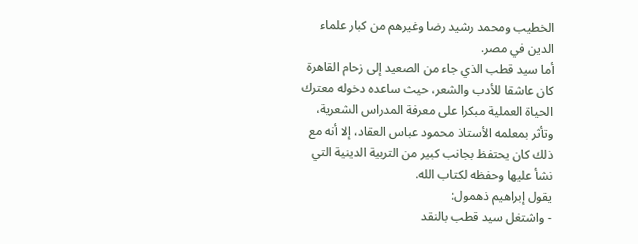الخطيب ومحمد رشيد رضا وغيرهم من كبار علماء الدين في مصر.
أما سيد قطب الذي جاء من الصعيد إلى زحام القاهرة كان عاشقا للأدب والشعر، حيث ساعده دخوله معترك الحياة العملية مبكرا على معرفة المدراس الشعرية، وتأثر بمعلمه الأستاذ محمود عباس العقاد، إلا أنه مع ذلك كان يحتفظ بجانب كبير من التربية الدينية التي نشأ عليها وحفظه لكتاب الله.
يقول إبراهيم ذهمول:
- واشتغل سيد قطب بالنقد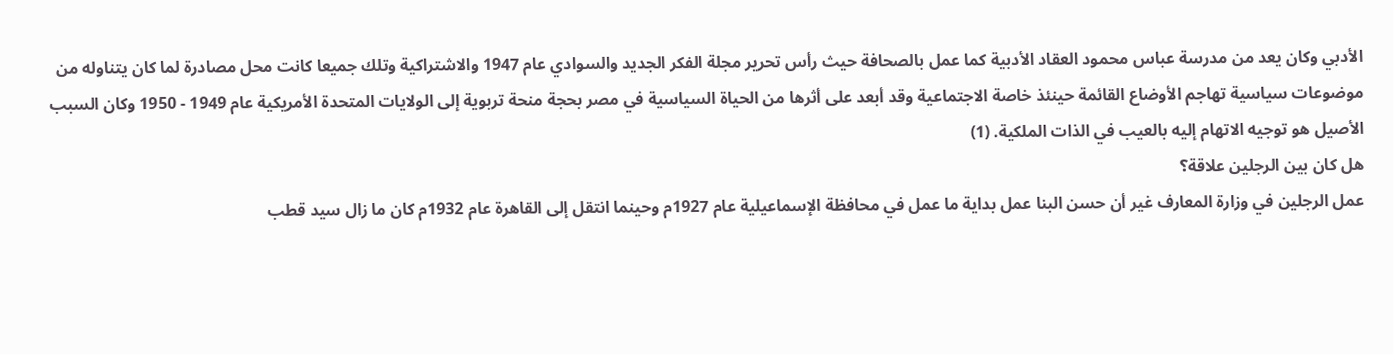الأدبي وكان يعد من مدرسة عباس محمود العقاد الأدبية كما عمل بالصحافة حيث رأس تحرير مجلة الفكر الجديد والسوادي عام 1947 والاشتراكية وتلك جميعا كانت محل مصادرة لما كان يتناوله من موضوعات سياسية تهاجم الأوضاع القائمة حينئذ خاصة الاجتماعية وقد أبعد على أثرها من الحياة السياسية في مصر بحجة منحة تربوية إلى الولايات المتحدة الأمريكية عام 1949 - 1950 وكان السبب الأصيل هو توجيه الاتهام إليه بالعيب في الذات الملكية. (1)
هل كان بين الرجلين علاقة؟
عمل الرجلين في وزارة المعارف غير أن حسن البنا عمل بداية ما عمل في محافظة الإسماعيلية عام 1927م وحينما انتقل إلى القاهرة عام 1932م كان ما زال سيد قطب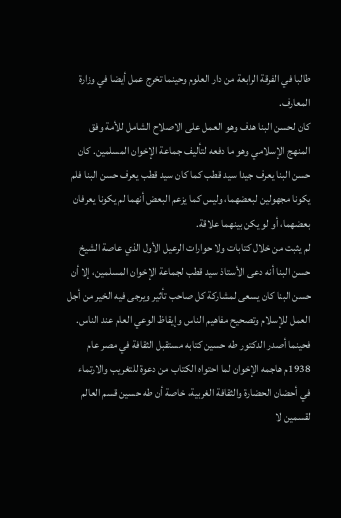طالبا في الفرقة الرابعة من دار العلوم وحينما تخرج عمل أيضا في وزارة المعارف.
كان لحسن البنا هدف وهو العمل على الاصلاح الشامل للأمة وفق المنهج الإسلامي وهو ما دفعه لتأليف جماعة الإخوان المسلمين. كان حسن البنا يعرف جيدا سيد قطب كما كان سيد قطب يعرف حسن البنا فلم يكونا مجهولين لبعضهما، وليس كما يزعم البعض أنهما لم يكونا يعرفان بعضهما، أو لو يكن بينهما علاقة.
لم يثبت من خلال كتابات ولا حوارات الرعيل الأول الذي عاصة الشيخ حسن البنا أنه دعى الأستاذ سيد قطب لجماعة الإخوان المسلمين، إلا أن حسن البنا كان يسعى لمشاركة كل صاحب تأثير ويرجى فيه الخير من أجل العمل للإسلام وتصحيح مفاهيم الناس وإيقاظ الوعي العام عند الناس.
فحينما أصدر الدكتور طه حسين كتابه مستقبل الثقافة في مصر عام 1938م هاجمه الإخوان لما احتواه الكتاب من دعوة للتغريب والارتماء في أحضان الحضارة والثقافة الغربية، خاصة أن طه حسين قسم العالم لقسمين لا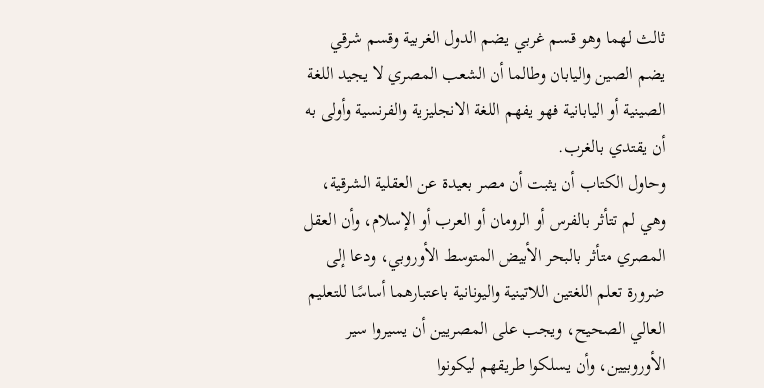ثالث لهما وهو قسم غربي يضم الدول الغربية وقسم شرقي يضم الصين واليابان وطالما أن الشعب المصري لا يجيد اللغة الصينية أو اليابانية فهو يفهم اللغة الانجليزية والفرنسية وأولى به أن يقتدي بالغرب.
وحاول الكتاب أن يثبت أن مصر بعيدة عن العقلية الشرقية، وهي لم تتأثر بالفرس أو الرومان أو العرب أو الإسلام، وأن العقل المصري متأثر بالبحر الأبيض المتوسط الأوروبي، ودعا إلى ضرورة تعلم اللغتين اللاتينية واليونانية باعتبارهما أساسًا للتعليم العالي الصحيح، ويجب على المصريين أن يسيروا سير الأوروبيين، وأن يسلكوا طريقهم ليكونوا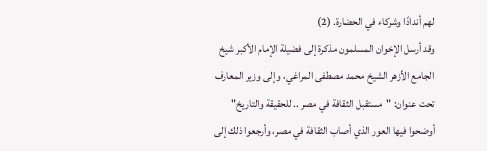لهم أندادًا وشركاء في الحضارة. (2)
وقد أرسل الإخوان المسلمون مذكرة إلى فضيلة الإمام الأكبر شيخ الجامع الأزهر الشيخ محمد مصطفى المراغي، وإلى وزير المعارف تحت عنوان: "مستقبل الثقافة في مصر .. للحقيقة والتاريخ" أوضحوا فيها العور الذي أصاب الثقافة في مصر، وأرجعوا ذلك إلى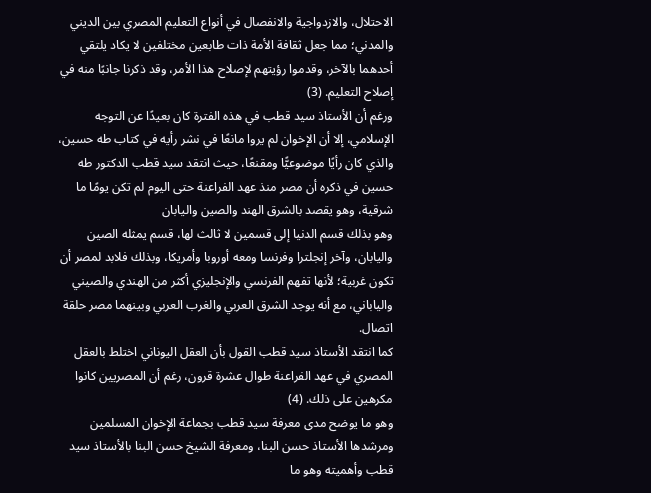الاحتلال، والازدواجية والانفصال في أنواع التعليم المصري بين الديني والمدني؛ مما جعل ثقافة الأمة ذات طابعين مختلفين لا يكاد يلتقي أحدهما بالآخر، وقدموا رؤيتهم لإصلاح هذا الأمر، وقد ذكرنا جانبًا منه في إصلاح التعليم. (3)
ورغم أن الأستاذ سيد قطب في هذه الفترة كان بعيدًا عن التوجه الإسلامي، إلا أن الإخوان لم يروا مانعًا في نشر رأيه في كتاب طه حسين، والذي كان رأيًا موضوعيًّا ومقنعًا، حيث انتقد سيد قطب الدكتور طه حسين في ذكره أن مصر منذ عهد الفراعنة حتى اليوم لم تكن يومًا ما شرقية، وهو يقصد بالشرق الهند والصين واليابان
وهو بذلك قسم الدنيا إلى قسمين لا ثالث لها، قسم يمثله الصين واليابان، وآخر إنجلترا وفرنسا ومعه أوروبا وأمريكا، وبذلك فلابد لمصر أن تكون غربية؛ لأنها تفهم الفرنسي والإنجليزي أكثر من الهندي والصيني والياباني، مع أنه يوجد الشرق العربي والغرب العربي وبينهما مصر حلقة اتصال.
كما انتقد الأستاذ سيد قطب القول بأن العقل اليوناني اختلط بالعقل المصري في عهد الفراعنة طوال عشرة قرون، رغم أن المصريين كانوا مكرهين على ذلك. (4)
وهو ما يوضح مدى معرفة سيد قطب بجماعة الإخوان المسلمين ومرشدها الأستاذ حسن البنا، ومعرفة الشيخ حسن البنا بالأستاذ سيد قطب وأهميته وهو ما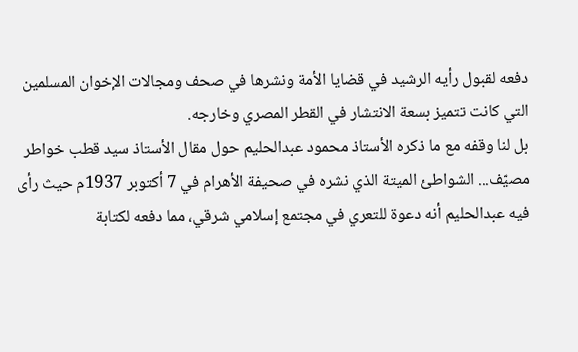دفعه لقبول رأيه الرشيد في قضايا الأمة ونشرها في صحف ومجالات الإخوان المسلمين التي كانت تتميز بسعة الانتشار في القطر المصري وخارجه.
بل لنا وقفه مع ما ذكره الأستاذ محمود عبدالحليم حول مقال الأستاذ سيد قطب خواطر مصيّف... الشواطئ الميتة الذي نشره في صحيفة الأهرام في 7 أكتوبر 1937م حيث رأى فيه عبدالحليم أنه دعوة للتعري في مجتمع إسلامي شرقي، مما دفعه لكتابة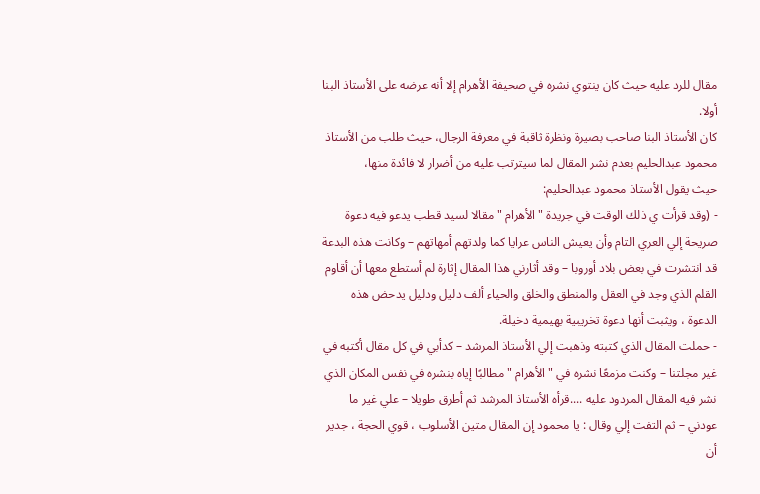مقال للرد عليه حيث كان ينتوي نشره في صحيفة الأهرام إلا أنه عرضه على الأستاذ البنا أولا.
كان الأستاذ البنا صاحب بصيرة ونظرة ثاقبة في معرفة الرجال، حيث طلب من الأستاذ محمود عبدالحليم بعدم نشر المقال لما سيترتب عليه من أضرار لا فائدة منها،
حيث يقول الأستاذ محمود عبدالحليم:
- (وقد قرأت ي ذلك الوقت في جريدة " الأهرام " مقالا لسيد قطب يدعو فيه دعوة صريحة إلي العري التام وأن يعيش الناس عرايا كما ولدتهم أمهاتهم – وكانت هذه البدعة قد انتشرت في بعض بلاد أوروبا – وقد أثارني هذا المقال إثارة لم أستطع معها أن أقاوم القلم الذي وجد في العقل والمنطق والخلق والحياء ألف دليل ودليل يدحض هذه الدعوة ، ويثبت أنها دعوة تخريبية بهيمية دخيلة.
- حملت المقال الذي كتبته وذهبت إلي الأستاذ المرشد – كدأبي في كل مقال أكتبه في غير مجلتنا – وكنت مزمعًا نشره في " الأهرام " مطالبًا إياه بنشره في نفس المكان الذي نشر فيه المقال المردود عليه ....قرأه الأستاذ المرشد ثم أطرق طويلا – علي غير ما عودني – ثم التفت إلي وقال : يا محمود إن المقال متين الأسلوب ، قوي الحجة ، جدير أن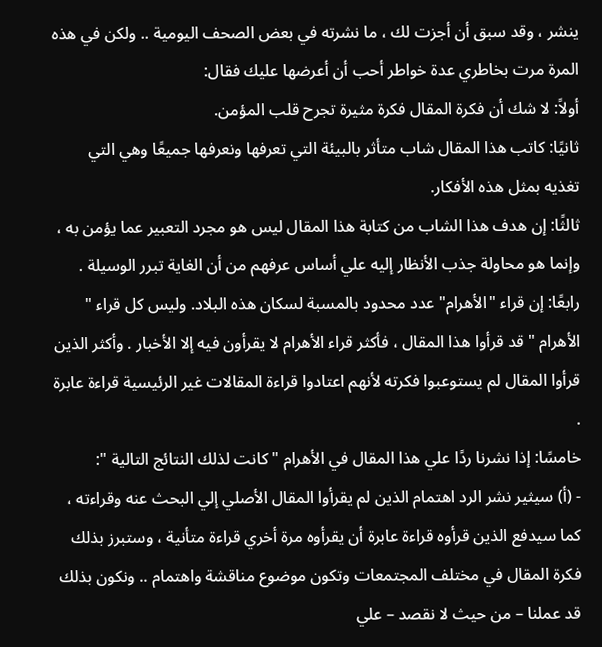ينشر ، وقد سبق أن أجزت لك ، ما نشرته في بعض الصحف اليومية .. ولكن في هذه المرة مرت بخاطري عدة خواطر أحب أن أعرضها عليك فقال:
أولاً: لا شك أن فكرة المقال فكرة مثيرة تجرح قلب المؤمن.
ثانيًا: كاتب هذا المقال شاب متأثر بالبيئة التي تعرفها ونعرفها جميعًا وهي التي تغذيه بمثل هذه الأفكار.
ثالثًا: إن هدف هذا الشاب من كتابة هذا المقال ليس هو مجرد التعبير عما يؤمن به ، وإنما هو محاولة جذب الأنظار إليه علي أساس عرفهم من أن الغاية تبرر الوسيلة .
رابعًا: إن قراء "الأهرام" عدد محدود بالمسبة لسكان هذه البلاد. وليس كل قراء " الأهرام " قد قرأوا هذا المقال ، فأكثر قراء الأهرام لا يقرأون فيه إلا الأخبار . وأكثر الذين قرأوا المقال لم يستوعبوا فكرته لأنهم اعتادوا قراءة المقالات غير الرئيسية قراءة عابرة .
خامسًا: إذا نشرنا ردًا علي هذا المقال في الأهرام " كانت لذلك النتائج التالية ":
- (أ) سيثير نشر الرد اهتمام الذين لم يقرأوا المقال الأصلي إلي البحث عنه وقراءته ، كما سيدفع الذين قرأوه قراءة عابرة أن يقرأوه مرة أخري قراءة متأنية ، وستبرز بذلك فكرة المقال في مختلف المجتمعات وتكون موضوع مناقشة واهتمام .. ونكون بذلك قد عملنا – من حيث لا نقصد – علي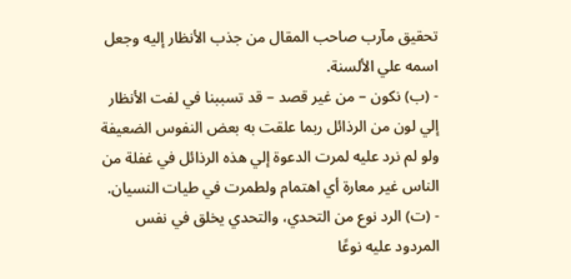تحقيق مآرب صاحب المقال من جذب الأنظار إليه وجعل اسمه علي الألسنة.
- (ب) نكون – من غير قصد – قد تسببنا في لفت الأنظار إلي لون من الرذائل ربما علقت به بعض النفوس الضعيفة ولو لم نرد عليه لمرت الدعوة إلي هذه الرذائل في غفلة من الناس غير معارة أي اهتمام ولطمرت في طيات النسيان.
- (ت) الرد نوع من التحدي، والتحدي يخلق في نفس المردود عليه نوعًا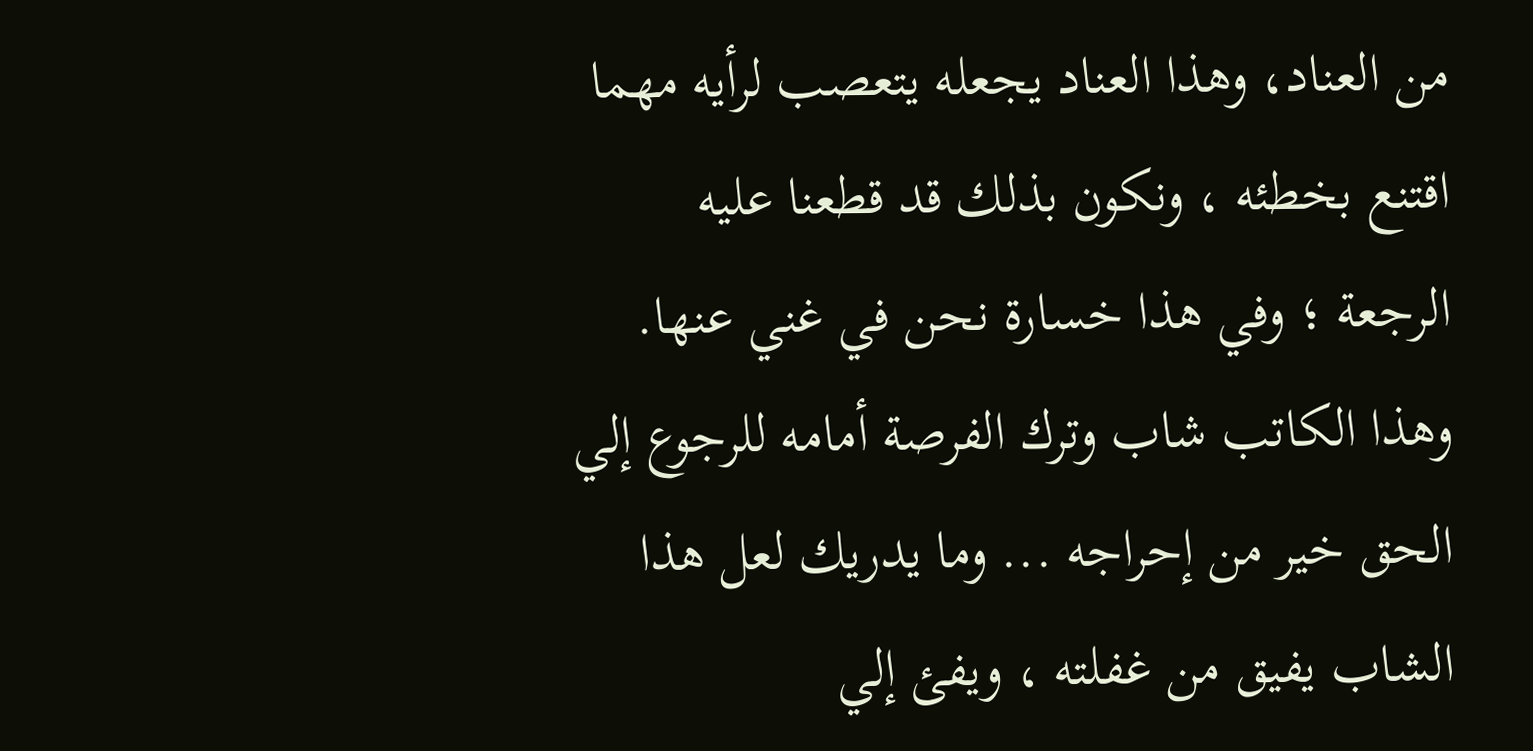من العناد، وهذا العناد يجعله يتعصب لرأيه مهما اقتنع بخطئه ، ونكون بذلك قد قطعنا عليه الرجعة ؛ وفي هذا خسارة نحن في غني عنها. وهذا الكاتب شاب وترك الفرصة أمامه للرجوع إلي الحق خير من إحراجه ... وما يدريك لعل هذا الشاب يفيق من غفلته ، ويفئ إلي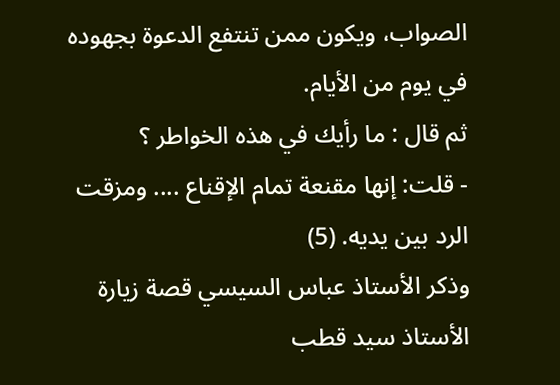الصواب، ويكون ممن تنتفع الدعوة بجهوده في يوم من الأيام.
ثم قال : ما رأيك في هذه الخواطر ؟
- قلت: إنها مقنعة تمام الإقناع .... ومزقت الرد بين يديه. (5)
وذكر الأستاذ عباس السيسي قصة زيارة الأستاذ سيد قطب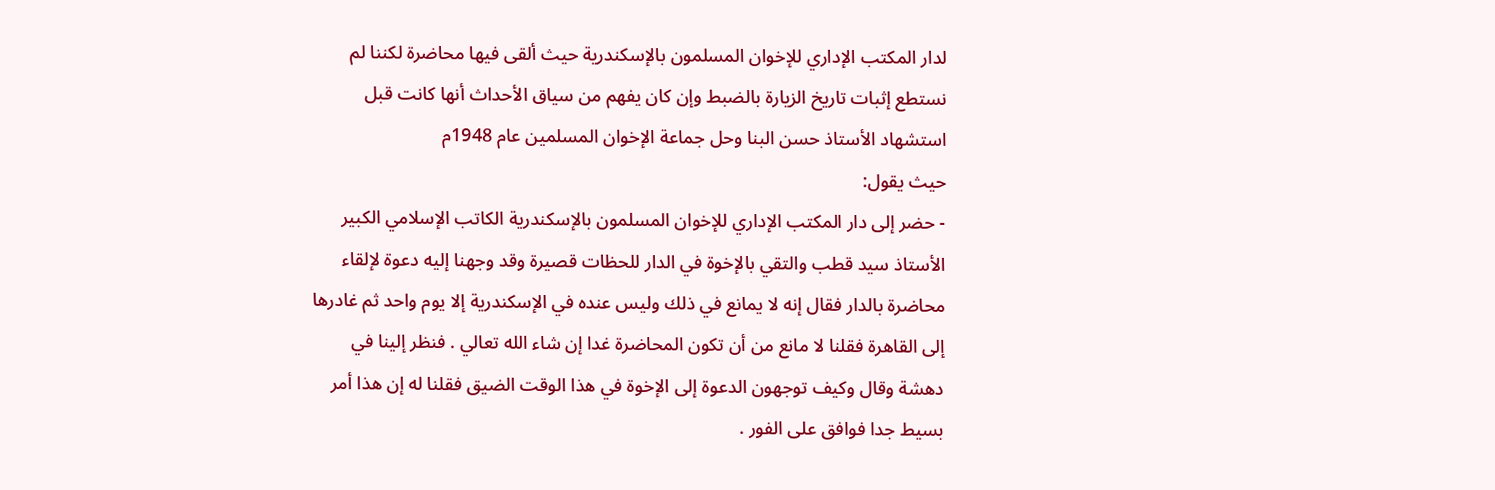لدار المكتب الإداري للإخوان المسلمون بالإسكندرية حيث ألقى فيها محاضرة لكننا لم نستطع إثبات تاريخ الزيارة بالضبط وإن كان يفهم من سياق الأحداث أنها كانت قبل استشهاد الأستاذ حسن البنا وحل جماعة الإخوان المسلمين عام 1948م
حيث يقول:
- حضر إلى دار المكتب الإداري للإخوان المسلمون بالإسكندرية الكاتب الإسلامي الكبير الأستاذ سيد قطب والتقي بالإخوة في الدار للحظات قصيرة وقد وجهنا إليه دعوة لإلقاء محاضرة بالدار فقال إنه لا يمانع في ذلك وليس عنده في الإسكندرية إلا يوم واحد ثم غادرها إلى القاهرة فقلنا لا مانع من أن تكون المحاضرة غدا إن شاء الله تعالي . فنظر إلينا في دهشة وقال وكيف توجهون الدعوة إلى الإخوة في هذا الوقت الضيق فقلنا له إن هذا أمر بسيط جدا فوافق على الفور .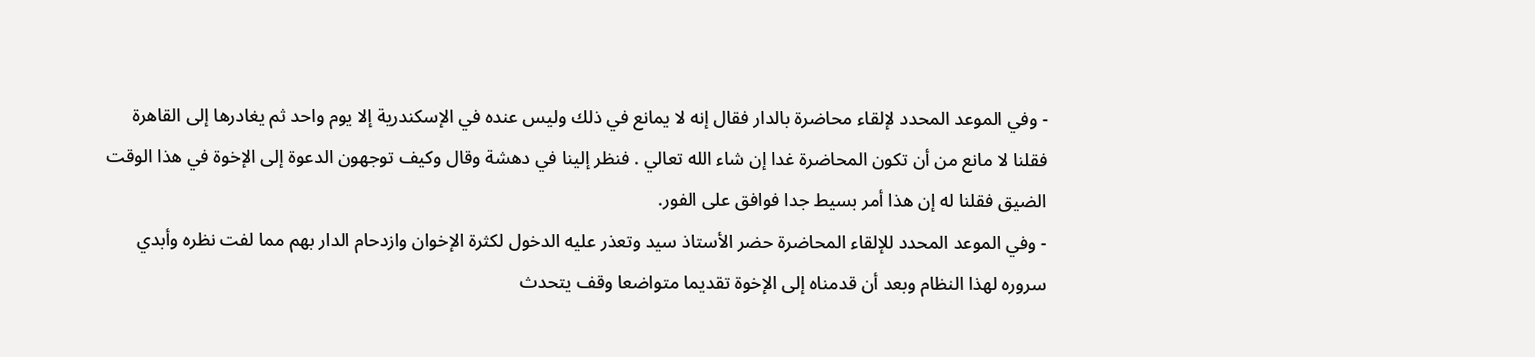- وفي الموعد المحدد لإلقاء محاضرة بالدار فقال إنه لا يمانع في ذلك وليس عنده في الإسكندرية إلا يوم واحد ثم يغادرها إلى القاهرة فقلنا لا مانع من أن تكون المحاضرة غدا إن شاء الله تعالي . فنظر إلينا في دهشة وقال وكيف توجهون الدعوة إلى الإخوة في هذا الوقت الضيق فقلنا له إن هذا أمر بسيط جدا فوافق على الفور.
- وفي الموعد المحدد للإلقاء المحاضرة حضر الأستاذ سيد وتعذر عليه الدخول لكثرة الإخوان وازدحام الدار بهم مما لفت نظره وأبدي سروره لهذا النظام وبعد أن قدمناه إلى الإخوة تقديما متواضعا وقف يتحدث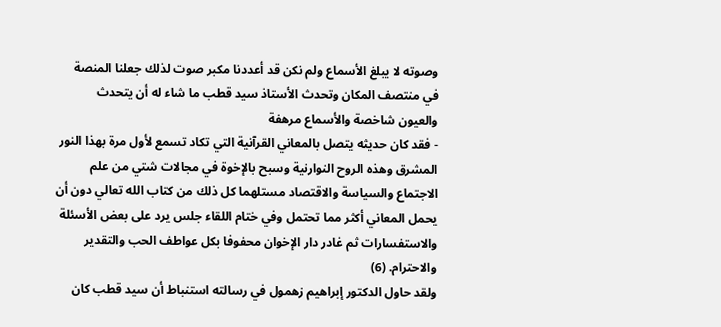وصوته لا يبلغ الأسماع ولم نكن قد أعددنا مكبر صوت لذلك جعلنا المنصة في منتصف المكان وتحدث الأستاذ سيد قطب ما شاء له أن يتحدث والعيون شاخصة والأسماع مرهفة
- فقد كان حديثه يتصل بالمعاني القرآنية التي تكاد تسمع لأول مرة بهذا النور المشرق وهذه الروح النوارنية وسبح بالإخوة في مجالات شتي من علم الاجتماع والسياسة والاقتصاد مستلهما كل ذلك من كتاب الله تعالي دون أن يحمل المعاني أكثر مما تحتمل وفي ختام اللقاء جلس يرد على بعض الأسئلة والاستفسارات ثم غادر دار الإخوان محفوفا بكل عواطف الحب والتقدير والاحترام. (6)
ولقد حاول الدكتور إبراهيم زهمول في رسالته استنباط أن سيد قطب كان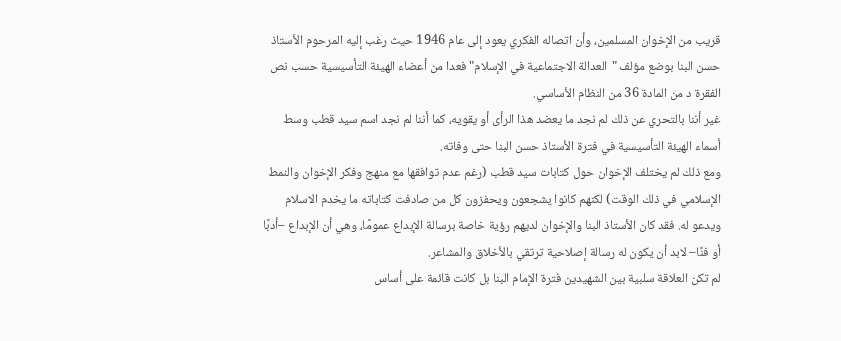قريب من الإخوان المسلمين، وأن اتصاله الفكري يعود إلى عام 1946 حيث رغب إليه المرحوم الأستاذ حسن البنا بوضع مؤلف "العدالة الاجتماعية في الإسلام" فعدا من أعضاء الهيئة التأسيسية حسب نص الفقرة د من المادة 36 من النظام الأساسي.
غير أننا بالتحري عن ذلك لم نجد ما يعضد هذا الرأى أو يقويه، كما أننا لم نجد اسم سيد قطب وسط أسماء الهيئة التأسيسية في فترة الأستاذ حسن البنا حتى وفاته.
ومع ذلك لم يختلف الإخوان حول كتابات سيد قطب (رغم عدم توافقها مع منهج وفكر الإخوان والنمط الإسلامي في ذلك الوقت) لكنهم كانوا يشجعون ويحفزون كل من صادفت كتاباته ما يخدم الاسلام ويدعو له. فقد كان الأستاذ البنا والإخوان لديهم رؤية خاصة برسالة الإبداع عمومًا، وهي أن الإبداع –أدبًا أو فنًا– لابد أن يكون له رسالة إصلاحية ترتقي بالأخلاق والمشاعر.
لم تكن العلاقة سلبية بين الشهيدين فترة الإمام البنا بل كانت قائمة على أساس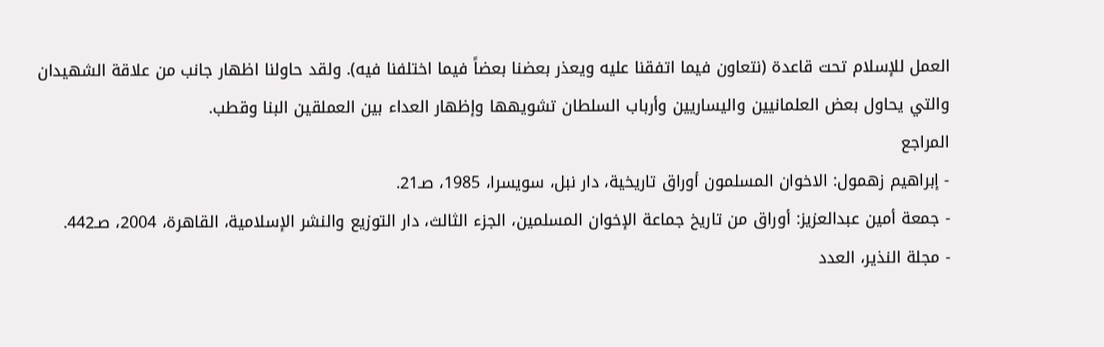العمل للإسلام تحت قاعدة (نتعاون فيما اتفقنا عليه ويعذر بعضنا بعضاً فيما اختلفنا فيه). ولقد حاولنا اظهار جانب من علاقة الشهيدان والتي يحاول بعض العلمانيين واليساريين وأرباب السلطان تشويهها وإظهار العداء بين العملقين البنا وقطب.
المراجع
- إبراهيم زهمول: الاخوان المسلمون أوراق تاريخية، دار نبل، سويسرا، 1985، صـ21.
- جمعة أمين عبدالعزيز: أوراق من تاريخ جماعة الإخوان المسلمين، الجزء الثالث، دار التوزيع والنشر الإسلامية، القاهرة، 2004، صـ442.
- مجلة النذير، العدد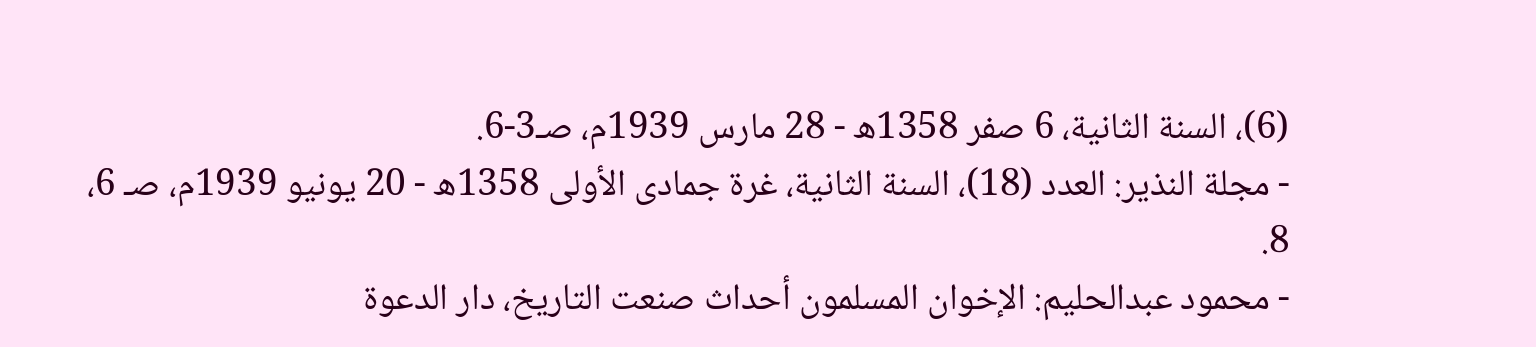(6)، السنة الثانية، 6 صفر 1358ه - 28 مارس 1939م، صـ3-6.
- مجلة النذير: العدد (18)، السنة الثانية، غرة جمادى الأولى 1358ه - 20 يونيو 1939م، صـ 6، 8.
- محمود عبدالحليم: الإخوان المسلمون أحداث صنعت التاريخ، دار الدعوة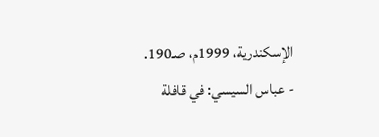الإسكندرية، 1999م، صـ190.
- عباس السيسي: في قافلة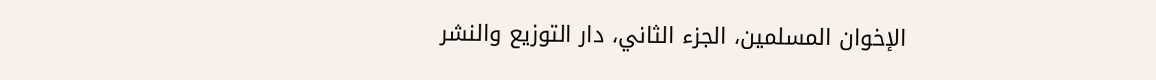الإخوان المسلمين، الجزء الثاني، دار التوزيع والنشر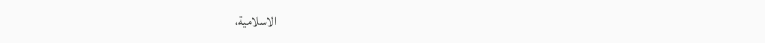الاسلامية،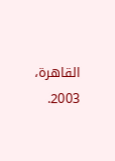القاهرة، 2003.